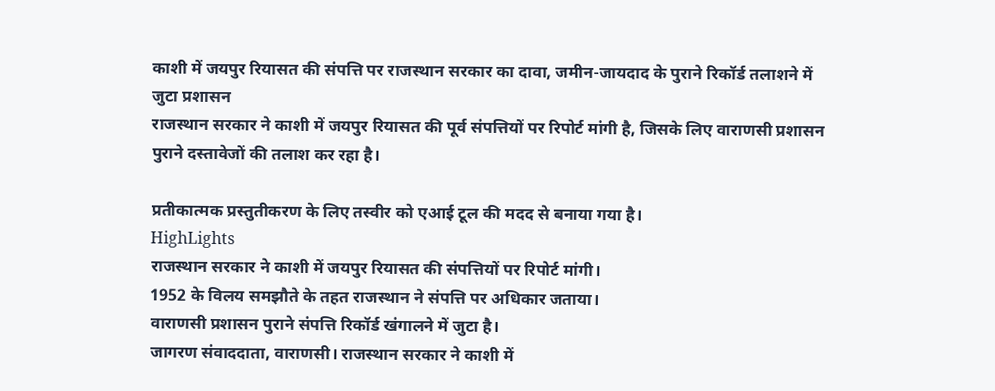काशी में जयपुर रियासत की संपत्ति पर राजस्थान सरकार का दावा, जमीन-जायदाद के पुराने रिकॉर्ड तलाशने में जुटा प्रशासन
राजस्थान सरकार ने काशी में जयपुर रियासत की पूर्व संपत्तियों पर रिपोर्ट मांगी है, जिसके लिए वाराणसी प्रशासन पुराने दस्तावेजों की तलाश कर रहा है।

प्रतीकात्मक प्रस्तुतीकरण के लिए तस्वीर को एआई टूल की मदद से बनाया गया है।
HighLights
राजस्थान सरकार ने काशी में जयपुर रियासत की संपत्तियों पर रिपोर्ट मांगी।
1952 के विलय समझौते के तहत राजस्थान ने संपत्ति पर अधिकार जताया।
वाराणसी प्रशासन पुराने संपत्ति रिकॉर्ड खंगालने में जुटा है।
जागरण संवाददाता, वाराणसी। राजस्थान सरकार ने काशी में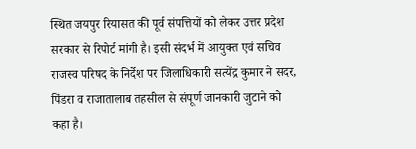स्थित जयपुर रियासत की पूर्व संपत्तियों को लेकर उत्तर प्रदेश सरकार से रिपोर्ट मांगी है। इसी संदर्भ में आयुक्त एवं सचिव राजस्व परिषद के निर्देश पर जिलाधिकारी सत्येंद्र कुमार ने सदर, पिंडरा व राजातालाब तहसील से संपूर्ण जानकारी जुटाने को कहा है।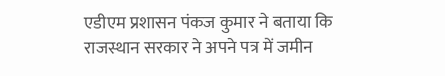एडीएम प्रशासन पंकज कुमार ने बताया कि राजस्थान सरकार ने अपने पत्र में जमीन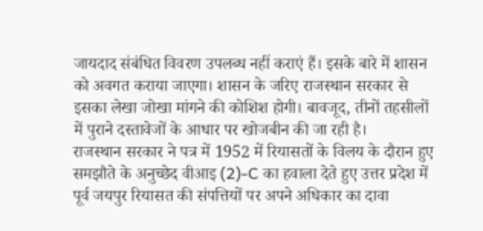जायदाद संबंधित विवरण उपलब्ध नहीं कराएं हैं। इसके बारे में शासन को अवगत कराया जाएगा। शासन के जरिए राजस्थान सरकार से इसका लेखा जोखा मांगने की कोशिश होगी। बावजूद, तीनों तहसीलों में पुराने दस्तावेजों के आधार पर खोजबीन की जा रही है।
राजस्थान सरकार ने पत्र में 1952 में रियासतों के विलय के दौरान हुए समझौते के अनुच्छेद वीआइ (2)-C का हवाला देते हुए उत्तर प्रदेश में पूर्व जयपुर रियासत की संपत्तियों पर अपने अधिकार का दावा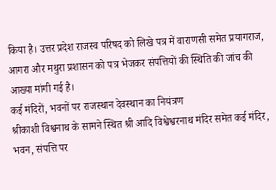किया है। उत्तर प्रदेश राजस्व परिषद को लिखे पत्र में वाराणसी समेत प्रयागराज, आगरा और मथुरा प्रशासन को पत्र भेजकर संपत्तियों की स्थिति की जांच की आख्या मांगी गई है।
कई मंदिरों, भवनों पर राजस्थान देवस्थान का नियंत्रण
श्रीकाशी विश्वनाथ के सामने स्थित श्री आदि विश्वेश्वरनाथ मंदिर समेत कई मंदिर, भवन, संपत्ति पर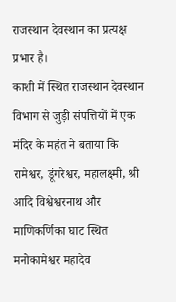राजस्थान देवस्थान का प्रत्यक्ष प्रभार है।
काशी में स्थित राजस्थान देवस्थान विभाग से जुड़ी संपत्तियों में एक मंदिर के महंत ने बताया कि रामेश्वर, डूंगरेश्वर, महालक्ष्मी, श्री आदि विश्वेश्वरनाथ और माणिकर्णिका घाट स्थित मनोकामेश्वर महादेव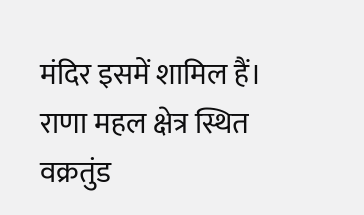मंदिर इसमें शामिल हैं।
राणा महल क्षेत्र स्थित वक्रतुंड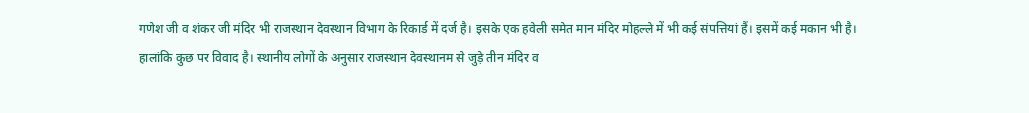गणेश जी व शंकर जी मंदिर भी राजस्थान देवस्थान विभाग के रिकार्ड में दर्ज है। इसके एक हवेली समेत मान मंदिर मोहल्ले में भी कई संपत्तियां हैं। इसमें कई मकान भी है।
हालांकि कुछ पर विवाद है। स्थानीय लोगों के अनुसार राजस्थान देवस्थानम से जुड़े तीन मंदिर व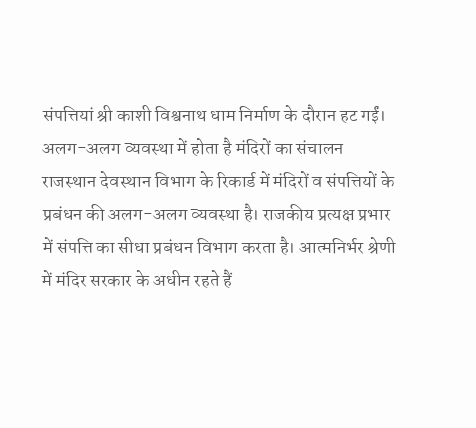संपत्तियां श्री काशी विश्वनाथ धाम निर्माण के दौरान हट गईं।
अलग-अलग व्यवस्था में होता है मंदिरों का संचालन
राजस्थान देवस्थान विभाग के रिकार्ड में मंदिरों व संपत्तियों के प्रबंधन की अलग-अलग व्यवस्था है। राजकीय प्रत्यक्ष प्रभार में संपत्ति का सीधा प्रबंधन विभाग करता है। आत्मनिर्भर श्रेणी में मंदिर सरकार के अधीन रहते हैं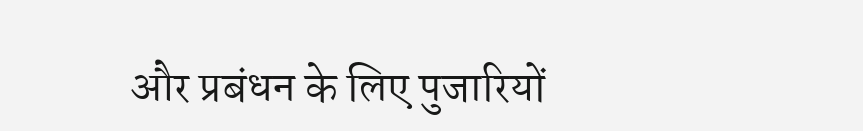और प्रबंधन के लिए पुजारियों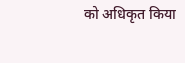को अधिकृत किया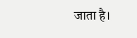जाता है।